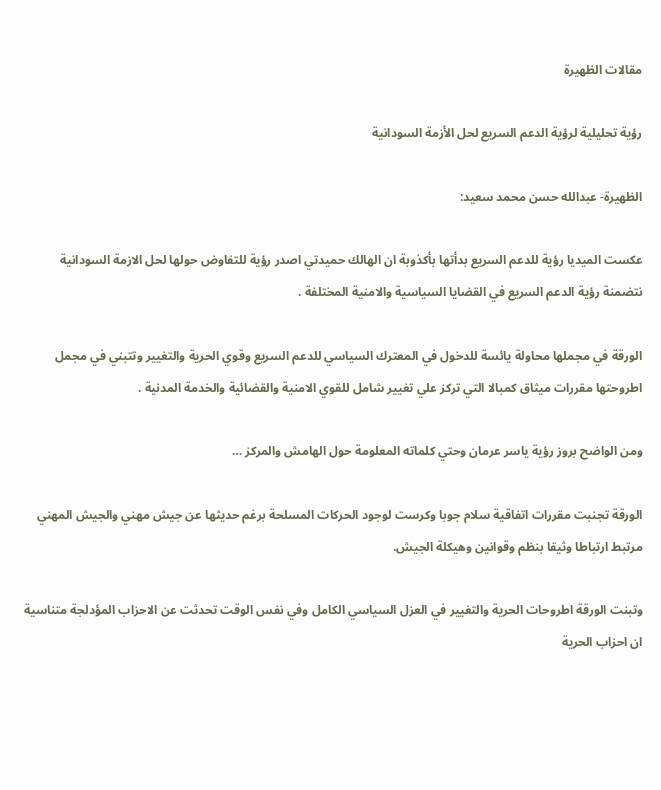مقالات الظهيرة

رؤية تحليلية لرؤية الدعم السريع لحل الأزمة السودانية

الظهيرة- عبدالله حسن محمد سعيد:

عكست الميديا رؤية للدعم السريع بدأتها بأكذوبة ان الهالك حميدتي اصدر رؤية للتفاوض حولها لحل الازمة السودانية نتضمنة رؤية الدعم السريع في القضايا السياسية والامنية المختلفة .

الورقة في مجملها محاولة يائسة للدخول في المعترك السياسي للدعم السريع وقوي الحرية والتغيير وتتبني في مجمل اطروحتها مقررات ميثاق كمبالا التي تركز علي تغيير شامل للقوي الامنية والقضائية والخدمة المدنية .

ومن الواضح بروز رؤية ياسر عرمان وحتي كلماته المعلومة حول الهامش والمركز …

الورقة تجنبت مقررات اتفاقية سلام جوبا وكرست لوجود الحركات المسلحة برغم حديثها عن جيش مهني والجيش المهني مرتبط ارتباطا وثيقا بنظم وقوانين وهيكلة الجيش.

وتبنت الورقة اطروحات الحرية والتغيير في العزل السياسي الكامل وفي نفس الوقت تحدثت عن الاحزاب المؤدلجة متناسية ان احزاب الحرية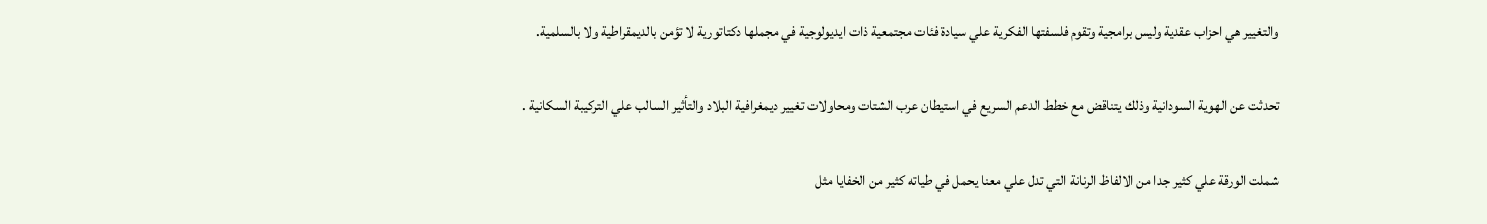والتغيير هي احزاب عقدية وليس برامجية وتقوم فلسفتها الفكرية علي سيادة فئات مجتمعية ذات ايديولوجية في مجملها دكتاتورية لا تؤمن بالديمقراطية ولا بالسلمية.

تحدثت عن الهوية السودانية وذلك يتناقض مع خطط الدعم السريع في استيطان عرب الشتات ومحاولات تغيير ديمغرافية البلاد والتأثير السالب علي التركيبة السكانية .

شملت الورقة علي كثير جدا من الالفاظ الرنانة التي تدل علي معنا يحمل في طياته كثير من الخفايا مثل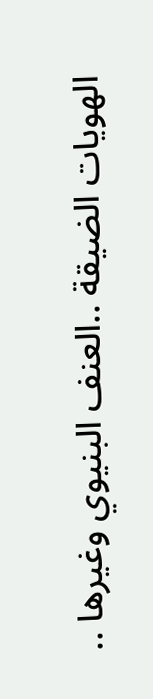الهويات الضيقة ..العنف البنيوي وغيرها ..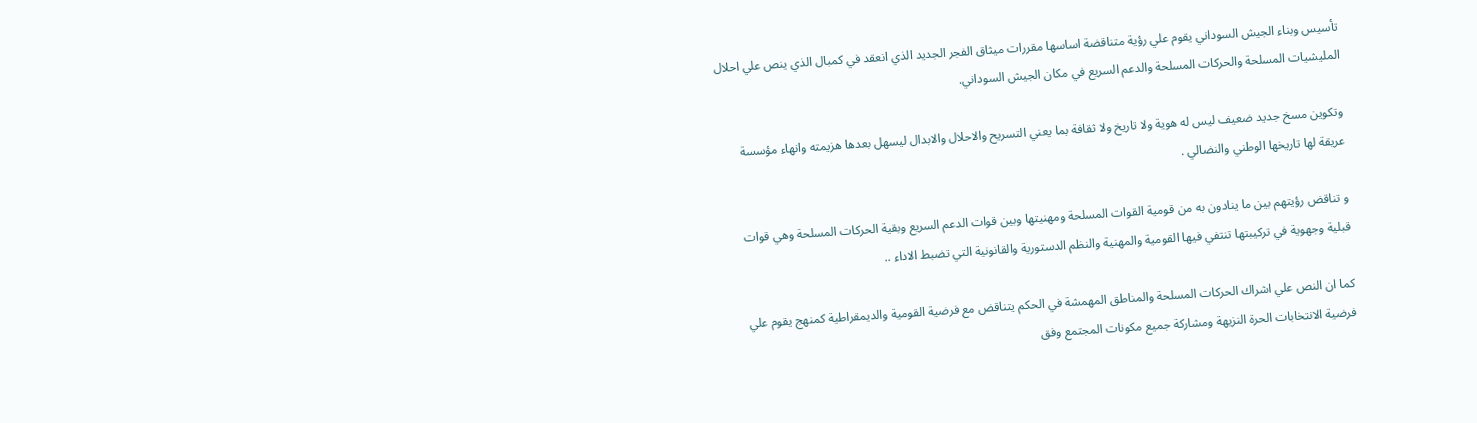تأسيس وبناء الجيش السوداني يقوم علي رؤية متناقضة اساسها مقررات ميثاق الفجر الجديد الذي انعقد في كمبال الذي ينص علي احلال المليشيات المسلحة والحركات المسلحة والدعم السريع في مكان الجيش السوداني.

وتكوين مسخ جديد ضعيف ليس له هوية ولا تاريخ ولا ثقافة بما يعني التسريح والاحلال والابدال ليسهل بعدها هزيمته وانهاء مؤسسة عريقة لها تاريخها الوطني والنضالي .

و تناقض رؤيتهم بين ما ينادون به من قومية القوات المسلحة ومهنيتها وبين قوات الدعم السريع وبقية الحركات المسلحة وهي قوات قبلية وجهوية في تركيبتها تنتفي فيها القومية والمهنية والنظم الدستورية والقانونية التي تضبط الاداء ..

كما ان النص علي اشراك الحركات المسلحة والمناطق المهمشة في الحكم يتناقض مع فرضية القومية والديمقراطية كمنهج يقوم علي فرضية الانتخابات الحرة النزيهة ومشاركة جميع مكونات المجتمع وفق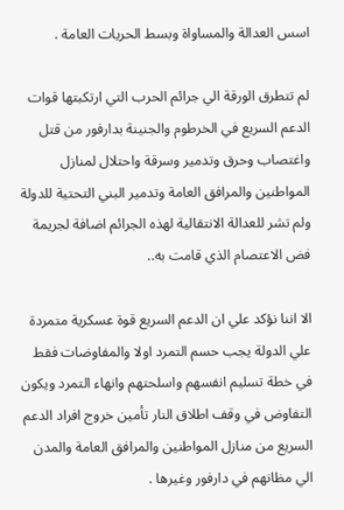اسس العدالة والمساواة وبسط الحريات العامة .

لم تتطرق الورقة الي جرائم الحرب التي ارتكبتها قوات الدعم السريع في الخرطوم والجنينة بدارفور من قتل واغتصاب وحرق وتدمير وسرقة واحتلال لمنازل المواطنين والمرافق العامة وتدمير البني التحتية للدولة ولم تشر للعدالة الانتقالية لهذه الجرائم اضافة لجريمة فض الاعتصام الذي قامت به..

الا اننا نؤكد علي ان الدعم السريع قوة عسكرية متمردة علي الدولة يجب حسم التمرد اولا والمفاوضات فقط في خطة تسليم انفسهم واسلحتهم وانهاء التمرد ويكون التفاوض في وقف اطلاق النار تأمين خروج افراد الدعم السريع من منازل المواطنين والمرافق العامة والمدن الي مظانهم في دارفور وغيرها .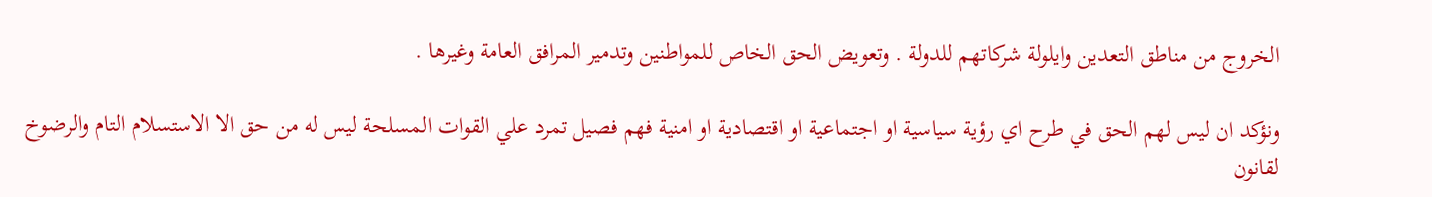الخروج من مناطق التعدين وايلولة شركاتهم للدولة . وتعويض الحق الخاص للمواطنين وتدمير المرافق العامة وغيرها .

ونؤكد ان ليس لهم الحق في طرح اي رؤية سياسية او اجتماعية او اقتصادية او امنية فهم فصيل تمرد علي القوات المسلحة ليس له من حق الا الاستسلام التام والرضوخ لقانون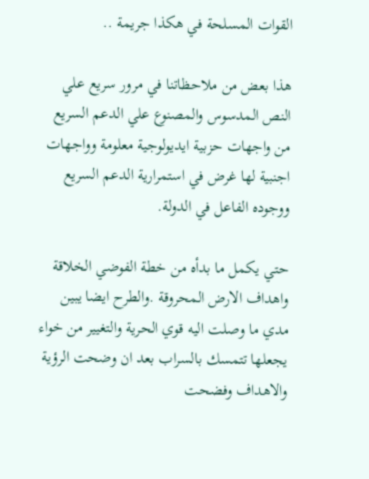القوات المسلحة في هكذا جريمة ..

هذا بعض من ملاحظاتنا في مرور سريع علي النص المدسوس والمصنوع علي الدعم السريع من واجهات حزبية ايديولوجية معلومة وواجهات اجنبية لها غرض في استمرارية الدعم السريع ووجوده الفاعل في الدولة.

حتي يكمل ما بدأه من خطة الفوضي الخلاقة واهداف الارض المحروقة .والطرح ايضا يبين مدي ما وصلت اليه قوي الحرية والتغيير من خواء يجعلها تتمسك بالسراب بعد ان وضحت الرؤية والاهداف وفضحت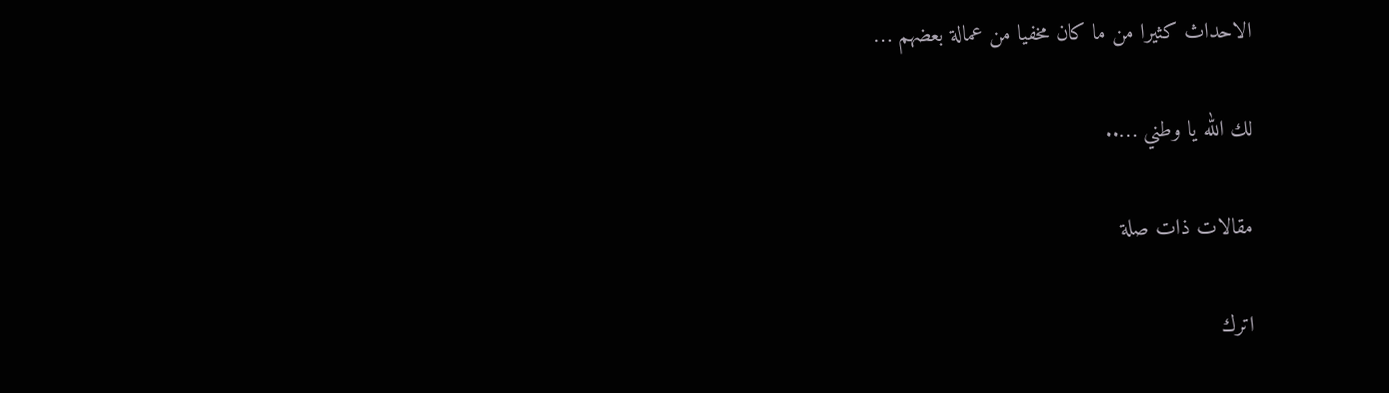الاحداث كثيرا من ما كان مخفيا من عمالة بعضهم …

لك الله يا وطني …..

مقالات ذات صلة

اترك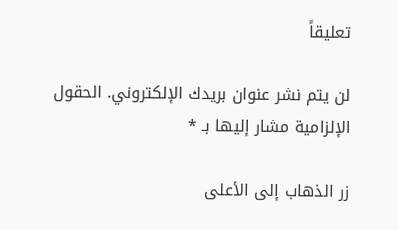تعليقاً

لن يتم نشر عنوان بريدك الإلكتروني. الحقول الإلزامية مشار إليها بـ *

زر الذهاب إلى الأعلى